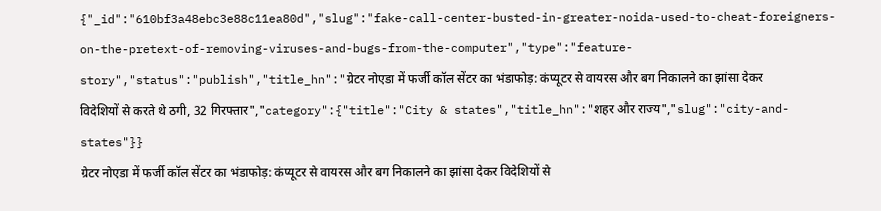{"_id":"610bf3a48ebc3e88c11ea80d","slug":"fake-call-center-busted-in-greater-noida-used-to-cheat-foreigners-on-the-pretext-of-removing-viruses-and-bugs-from-the-computer","type":"feature-story","status":"publish","title_hn":"ग्रेटर नोएडा में फर्जी कॉल सेंटर का भंडाफोड़: कंप्यूटर से वायरस और बग निकालने का झांसा देकर विदेशियों से करते थे ठगी, 32 गिरफ्तार","category":{"title":"City & states","title_hn":"शहर और राज्य","slug":"city-and-states"}}
ग्रेटर नोएडा में फर्जी कॉल सेंटर का भंडाफोड़: कंप्यूटर से वायरस और बग निकालने का झांसा देकर विदेशियों से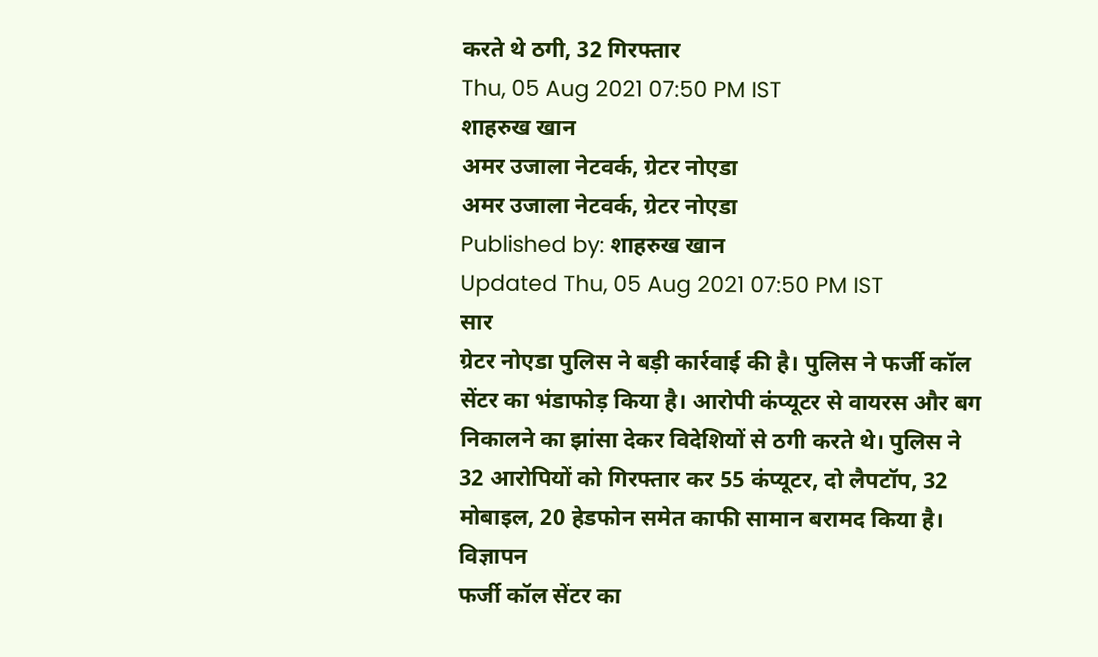करते थे ठगी, 32 गिरफ्तार
Thu, 05 Aug 2021 07:50 PM IST
शाहरुख खान
अमर उजाला नेटवर्क, ग्रेटर नोएडा
अमर उजाला नेटवर्क, ग्रेटर नोएडा
Published by: शाहरुख खान
Updated Thu, 05 Aug 2021 07:50 PM IST
सार
ग्रेटर नोएडा पुलिस ने बड़ी कार्रवाई की है। पुलिस ने फर्जी कॉल सेंटर का भंडाफोड़ किया है। आरोपी कंप्यूटर से वायरस और बग निकालने का झांसा देकर विदेशियों से ठगी करते थे। पुलिस ने 32 आरोपियों को गिरफ्तार कर 55 कंप्यूटर, दो लैपटॉप, 32 मोबाइल, 20 हेडफोन समेत काफी सामान बरामद किया है।
विज्ञापन
फर्जी कॉल सेंटर का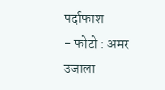पर्दाफाश
- फोटो : अमर उजाला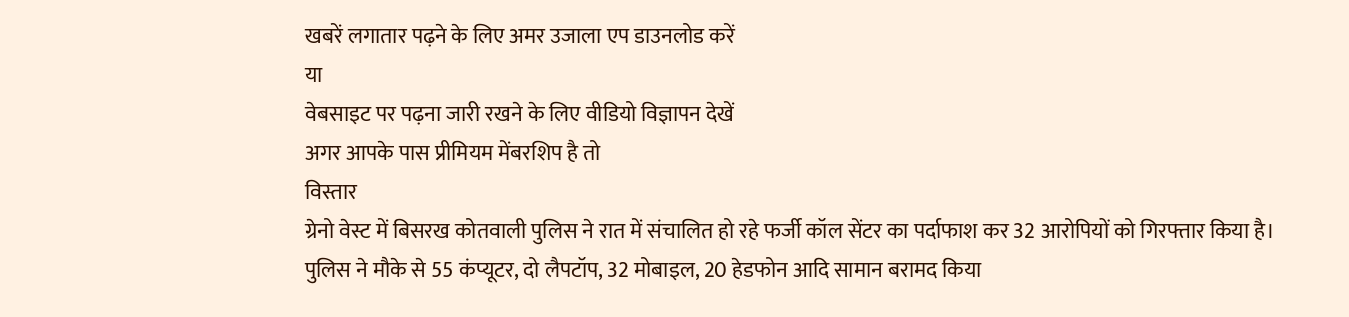खबरें लगातार पढ़ने के लिए अमर उजाला एप डाउनलोड करें
या
वेबसाइट पर पढ़ना जारी रखने के लिए वीडियो विज्ञापन देखें
अगर आपके पास प्रीमियम मेंबरशिप है तो
विस्तार
ग्रेनो वेस्ट में बिसरख कोतवाली पुलिस ने रात में संचालित हो रहे फर्जी कॉल सेंटर का पर्दाफाश कर 32 आरोपियों को गिरफ्तार किया है। पुलिस ने मौके से 55 कंप्यूटर, दो लैपटॉप, 32 मोबाइल, 20 हेडफोन आदि सामान बरामद किया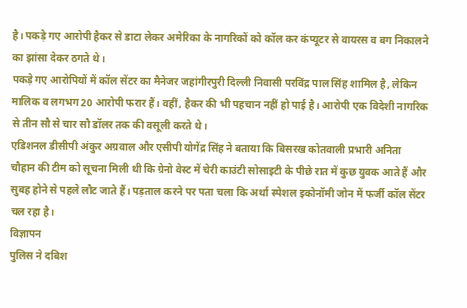है। पकड़े गए आरोपी हैकर से डाटा लेकर अमेरिका के नागरिकों को कॉल कर कंप्यूटर से वायरस व बग निकालने का झांसा देकर ठगते थे।
पकड़े गए आरोपियों में कॉल सेंटर का मैनेजर जहांगीरपुरी दिल्ली निवासी परविंद्र पाल सिंह शामिल है, लेकिन मालिक व लगभग 20 आरोपी फरार हैं। वहीं, हैकर की भी पहचान नहीं हो पाई है। आरोपी एक विदेशी नागरिक से तीन सौ से चार सौ डॉलर तक की वसूली करते थे।
एडिशनल डीसीपी अंकुर अग्रवाल और एसीपी योगेंद्र सिंह ने बताया कि बिसरख कोतवाली प्रभारी अनिता चौहान की टीम को सूचना मिली थी कि ग्रेनो वेस्ट में चेरी काउंटी सोसाइटी के पीछे रात में कुछ युवक आते हैं और सुबह होने से पहले लौट जाते हैं। पड़ताल करने पर पता चला कि अर्था स्पेशल इकोनॉमी जोन में फर्जी कॉल सेंटर चल रहा है।
विज्ञापन
पुलिस ने दबिश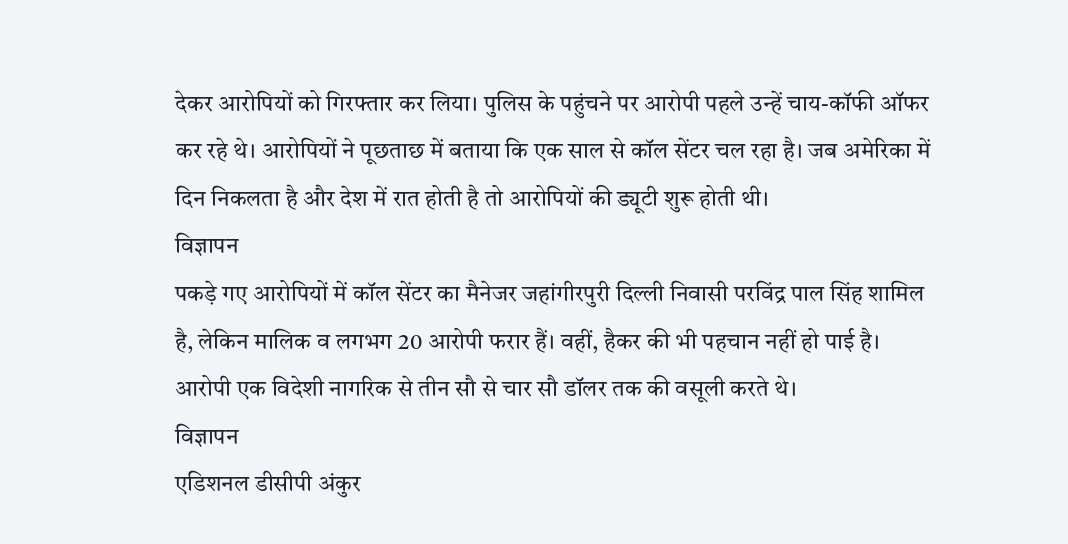देकर आरोपियों को गिरफ्तार कर लिया। पुलिस के पहुंचने पर आरोपी पहले उन्हें चाय-कॉफी ऑफर कर रहे थे। आरोपियों ने पूछताछ में बताया कि एक साल से कॉल सेंटर चल रहा है। जब अमेरिका में दिन निकलता है और देश में रात होती है तो आरोपियों की ड्यूटी शुरू होती थी।
विज्ञापन
पकड़े गए आरोपियों में कॉल सेंटर का मैनेजर जहांगीरपुरी दिल्ली निवासी परविंद्र पाल सिंह शामिल है, लेकिन मालिक व लगभग 20 आरोपी फरार हैं। वहीं, हैकर की भी पहचान नहीं हो पाई है। आरोपी एक विदेशी नागरिक से तीन सौ से चार सौ डॉलर तक की वसूली करते थे।
विज्ञापन
एडिशनल डीसीपी अंकुर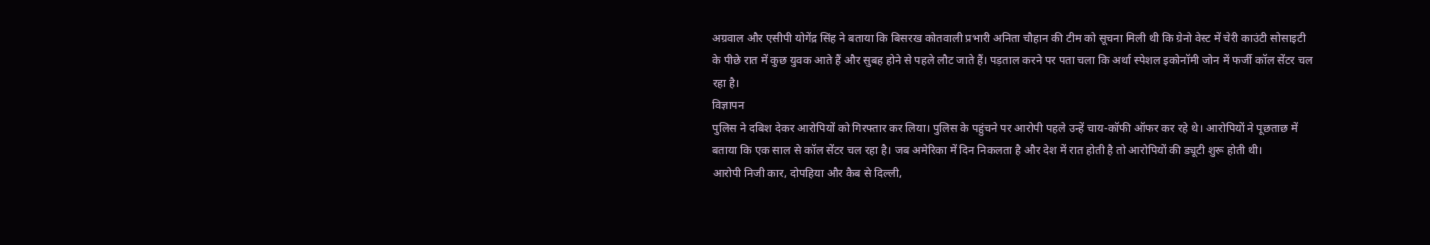अग्रवाल और एसीपी योगेंद्र सिंह ने बताया कि बिसरख कोतवाली प्रभारी अनिता चौहान की टीम को सूचना मिली थी कि ग्रेनो वेस्ट में चेरी काउंटी सोसाइटी के पीछे रात में कुछ युवक आते हैं और सुबह होने से पहले लौट जाते हैं। पड़ताल करने पर पता चला कि अर्था स्पेशल इकोनॉमी जोन में फर्जी कॉल सेंटर चल रहा है।
विज्ञापन
पुलिस ने दबिश देकर आरोपियों को गिरफ्तार कर लिया। पुलिस के पहुंचने पर आरोपी पहले उन्हें चाय-कॉफी ऑफर कर रहे थे। आरोपियों ने पूछताछ में बताया कि एक साल से कॉल सेंटर चल रहा है। जब अमेरिका में दिन निकलता है और देश में रात होती है तो आरोपियों की ड्यूटी शुरू होती थी।
आरोपी निजी कार, दोपहिया और कैब से दिल्ली,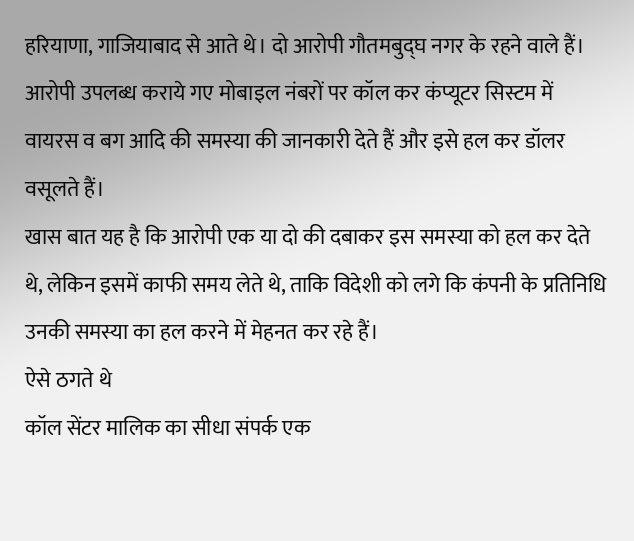हरियाणा, गाजियाबाद से आते थे। दो आरोपी गौतमबुद्घ नगर के रहने वाले हैं। आरोपी उपलब्ध कराये गए मोबाइल नंबरों पर कॉल कर कंप्यूटर सिस्टम में वायरस व बग आदि की समस्या की जानकारी देते हैं और इसे हल कर डॉलर वसूलते हैं।
खास बात यह है कि आरोपी एक या दो की दबाकर इस समस्या को हल कर देते थे, लेकिन इसमें काफी समय लेते थे, ताकि विदेशी को लगे कि कंपनी के प्रतिनिधि उनकी समस्या का हल करने में मेहनत कर रहे हैं।
ऐसे ठगते थे
कॉल सेंटर मालिक का सीधा संपर्क एक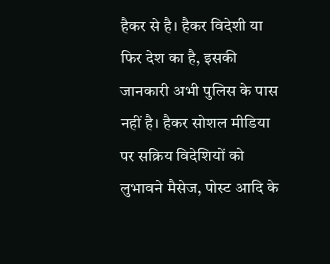हैकर से है। हैकर विदेशी या फिर देश का है, इसकी जानकारी अभी पुलिस के पास नहीं है। हैकर सोशल मीडिया पर सक्रिय विदेशियों को लुभावने मैसेज, पोस्ट आदि के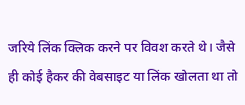जरिये लिंक क्लिक करने पर विवश करते थे। जैसे ही कोई हैकर की वेबसाइट या लिंक खोलता था तो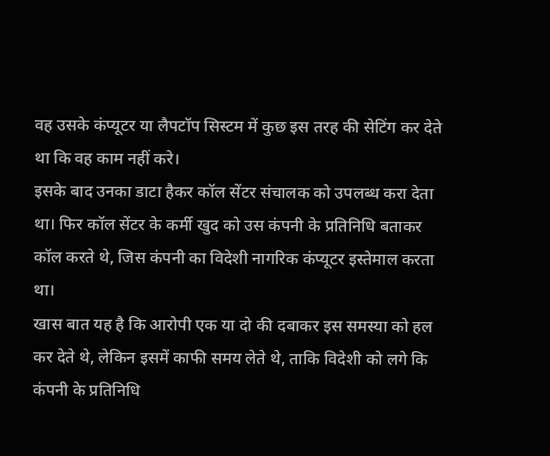वह उसके कंप्यूटर या लैपटॉप सिस्टम में कुछ इस तरह की सेटिंग कर देते था कि वह काम नहीं करे।
इसके बाद उनका डाटा हैकर कॉल सेंटर संचालक को उपलब्ध करा देता था। फिर कॉल सेंटर के कर्मी खुद को उस कंपनी के प्रतिनिधि बताकर कॉल करते थे, जिस कंपनी का विदेशी नागरिक कंप्यूटर इस्तेमाल करता था।
खास बात यह है कि आरोपी एक या दो की दबाकर इस समस्या को हल कर देते थे, लेकिन इसमें काफी समय लेते थे, ताकि विदेशी को लगे कि कंपनी के प्रतिनिधि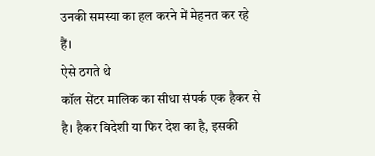उनकी समस्या का हल करने में मेहनत कर रहे हैं।
ऐसे ठगते थे
कॉल सेंटर मालिक का सीधा संपर्क एक हैकर से है। हैकर विदेशी या फिर देश का है, इसकी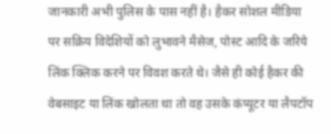जानकारी अभी पुलिस के पास नहीं है। हैकर सोशल मीडिया पर सक्रिय विदेशियों को लुभावने मैसेज, पोस्ट आदि के जरिये लिंक क्लिक करने पर विवश करते थे। जैसे ही कोई हैकर की वेबसाइट या लिंक खोलता था तो वह उसके कंप्यूटर या लैपटॉप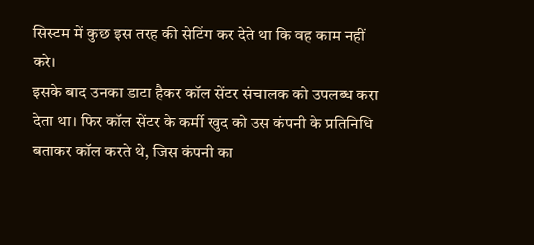सिस्टम में कुछ इस तरह की सेटिंग कर देते था कि वह काम नहीं करे।
इसके बाद उनका डाटा हैकर कॉल सेंटर संचालक को उपलब्ध करा देता था। फिर कॉल सेंटर के कर्मी खुद को उस कंपनी के प्रतिनिधि बताकर कॉल करते थे, जिस कंपनी का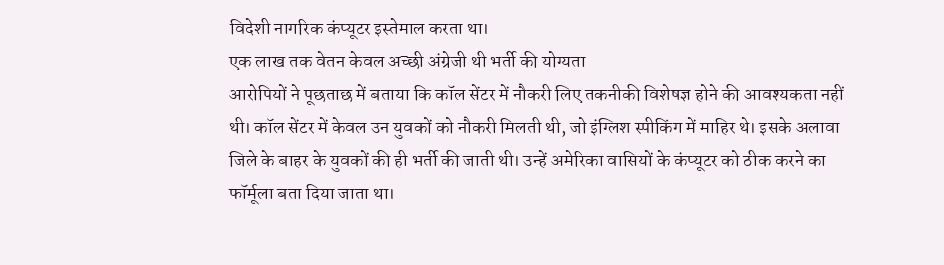विदेशी नागरिक कंप्यूटर इस्तेमाल करता था।
एक लाख तक वेतन केवल अच्छी अंग्रेजी थी भर्ती की योग्यता
आरोपियों ने पूछताछ में बताया कि कॉल सेंटर में नौकरी लिए तकनीकी विशेषज्ञ होने की आवश्यकता नहीं थी। कॉल सेंटर में केवल उन युवकों को नौकरी मिलती थी, जो इंग्लिश स्पीकिंग में माहिर थे। इसके अलावा जिले के बाहर के युवकों की ही भर्ती की जाती थी। उन्हें अमेरिका वासियों के कंप्यूटर को ठीक करने का फॉर्मूला बता दिया जाता था।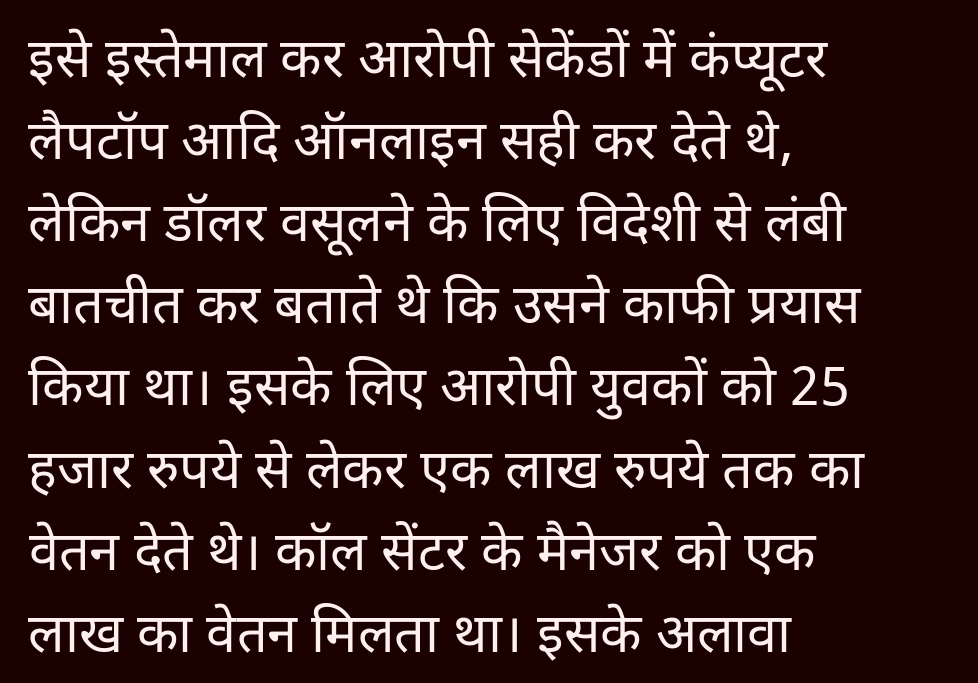इसे इस्तेमाल कर आरोपी सेकेंडों में कंप्यूटर लैपटॉप आदि ऑनलाइन सही कर देते थे, लेकिन डॉलर वसूलने के लिए विदेशी से लंबी बातचीत कर बताते थे कि उसने काफी प्रयास किया था। इसके लिए आरोपी युवकों को 25 हजार रुपये से लेकर एक लाख रुपये तक का वेतन देते थे। कॉल सेंटर के मैनेजर को एक लाख का वेतन मिलता था। इसके अलावा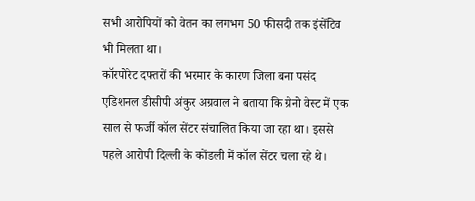सभी आरोपियों को वेतन का लगभग 50 फीसदी तक इंसेंटिव भी मिलता था।
कॉरपोरेट दफ्तरों की भरमार के कारण जिला बना पसंद
एडिशनल डीसीपी अंकुर अग्रवाल ने बताया कि ग्रेनो वेस्ट में एक साल से फर्जी कॉल सेंटर संचालित किया जा रहा था। इससे पहले आरोपी दिल्ली के कोंडली में कॉल सेंटर चला रहे थे।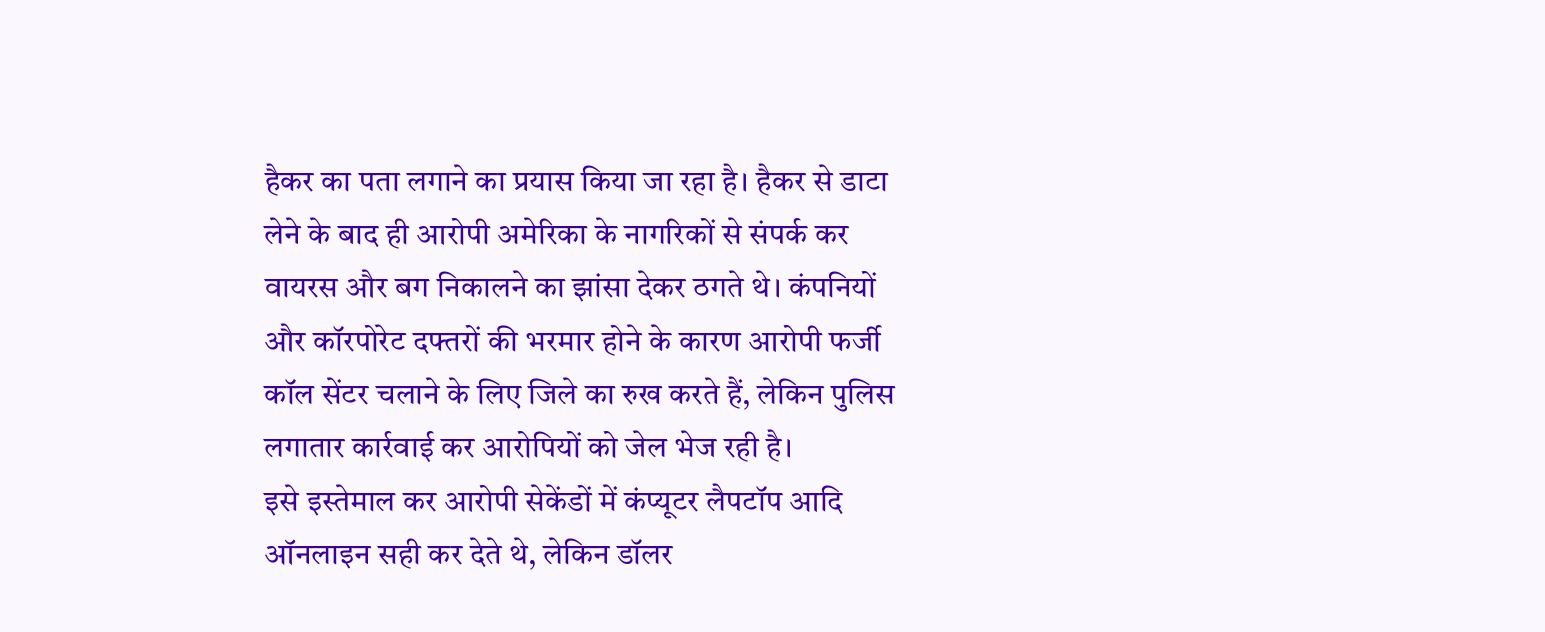हैकर का पता लगाने का प्रयास किया जा रहा है। हैकर से डाटा लेने के बाद ही आरोपी अमेरिका के नागरिकों से संपर्क कर वायरस और बग निकालने का झांसा देकर ठगते थे। कंपनियों और कॉरपोरेट दफ्तरों की भरमार होने के कारण आरोपी फर्जी कॉल सेंटर चलाने के लिए जिले का रुख करते हैं, लेकिन पुलिस लगातार कार्रवाई कर आरोपियों को जेल भेज रही है।
इसे इस्तेमाल कर आरोपी सेकेंडों में कंप्यूटर लैपटॉप आदि ऑनलाइन सही कर देते थे, लेकिन डॉलर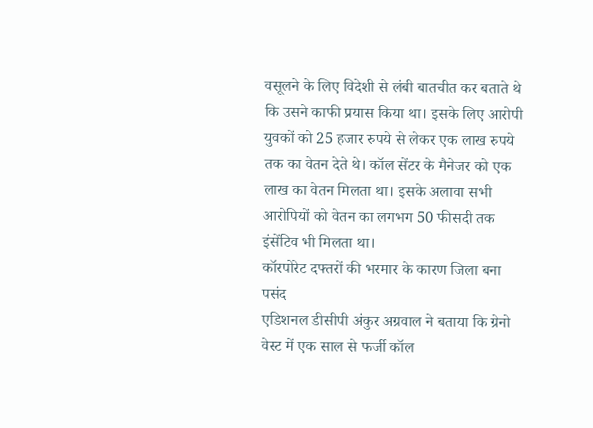वसूलने के लिए विदेशी से लंबी बातचीत कर बताते थे कि उसने काफी प्रयास किया था। इसके लिए आरोपी युवकों को 25 हजार रुपये से लेकर एक लाख रुपये तक का वेतन देते थे। कॉल सेंटर के मैनेजर को एक लाख का वेतन मिलता था। इसके अलावा सभी आरोपियों को वेतन का लगभग 50 फीसदी तक इंसेंटिव भी मिलता था।
कॉरपोरेट दफ्तरों की भरमार के कारण जिला बना पसंद
एडिशनल डीसीपी अंकुर अग्रवाल ने बताया कि ग्रेनो वेस्ट में एक साल से फर्जी कॉल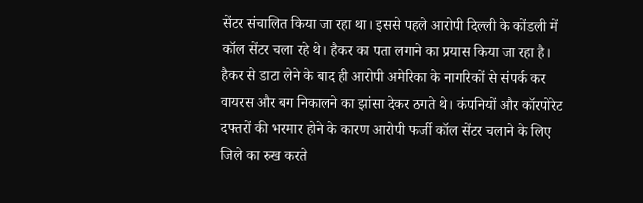सेंटर संचालित किया जा रहा था। इससे पहले आरोपी दिल्ली के कोंडली में कॉल सेंटर चला रहे थे। हैकर का पता लगाने का प्रयास किया जा रहा है। हैकर से डाटा लेने के बाद ही आरोपी अमेरिका के नागरिकों से संपर्क कर वायरस और बग निकालने का झांसा देकर ठगते थे। कंपनियों और कॉरपोरेट दफ्तरों की भरमार होने के कारण आरोपी फर्जी कॉल सेंटर चलाने के लिए जिले का रुख करते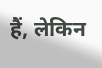हैं, लेकिन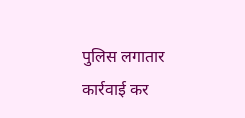पुलिस लगातार कार्रवाई कर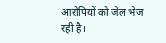आरोपियों को जेल भेज रही है।